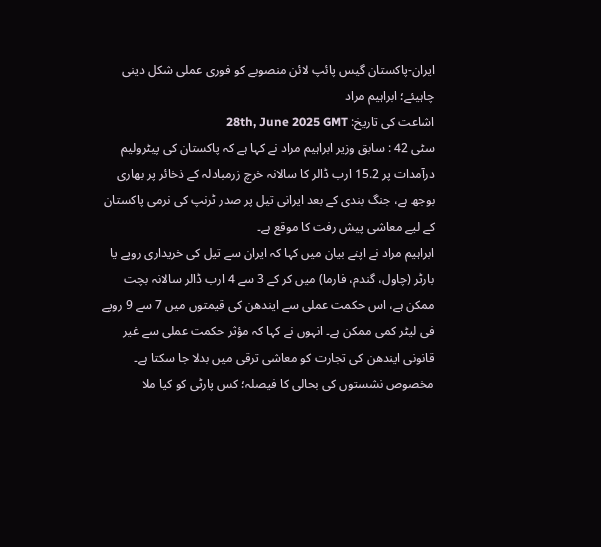ایران-پاکستان گیس پائپ لائن منصوبے کو فوری عملی شکل دینی چاہیئے؛ ابراہیم مراد
اشاعت کی تاریخ: 28th, June 2025 GMT
سٹی 42 : سابق وزیر ابراہیم مراد نے کہا ہے کہ پاکستان کی پیٹرولیم درآمدات پر 15.2 ارب ڈالر کا سالانہ خرچ زرمبادلہ کے ذخائر پر بھاری بوجھ ہے، جنگ بندی کے بعد ایرانی تیل پر صدر ٹرنپ کی نرمی پاکستان کے لیے معاشی پیش رفت کا موقع ہے۔
ابراہیم مراد نے اپنے بیان میں کہا کہ ایران سے تیل کی خریداری روپے یا بارٹر (چاول، گندم، فارما) میں کر کے 3 سے 4 ارب ڈالر سالانہ بچت ممکن ہے، اس حکمت عملی سے ایندھن کی قیمتوں میں 7 سے 9 روپے فی لیٹر کمی ممکن ہے۔ انہوں نے کہا کہ مؤثر حکمت عملی سے غیر قانونی ایندھن کی تجارت کو معاشی ترقی میں بدلا جا سکتا ہے۔
مخصوص نشستوں کی بحالی کا فیصلہ؛ کس پارٹی کو کیا ملا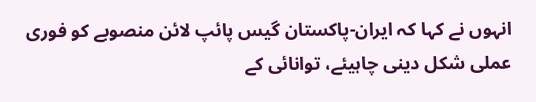انہوں نے کہا کہ ایران-پاکستان گیس پائپ لائن منصوبے کو فوری عملی شکل دینی چاہیئے، توانائی کے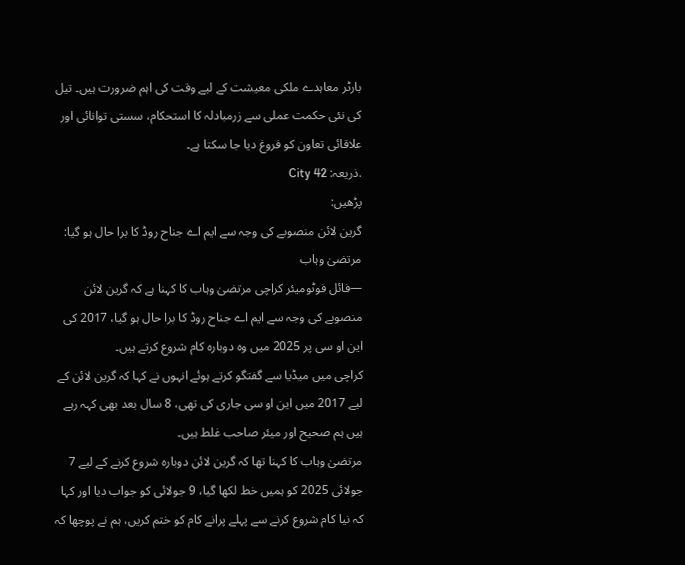بارٹر معاہدے ملکی معیشت کے لیے وقت کی اہم ضرورت ہیں۔ تیل کی نئی حکمت عملی سے زرمبادلہ کا استحکام، سستی توانائی اور علاقائی تعاون کو فروغ دیا جا سکتا ہے۔
.ذریعہ: City 42
پڑھیں:
گرین لائن منصوبے کی وجہ سے ایم اے جناح روڈ کا برا حال ہو گیا: مرتضیٰ وہاب
—فائل فوٹومیئر کراچی مرتضیٰ وہاب کا کہنا ہے کہ گرین لائن منصوبے کی وجہ سے ایم اے جناح روڈ کا برا حال ہو گیا، 2017 کی این او سی پر 2025 میں وہ دوبارہ کام شروع کرتے ہیں۔
کراچی میں میڈیا سے گفتگو کرتے ہوئے انہوں نے کہا کہ گرین لائن کے لیے 2017 میں این او سی جاری کی تھی، 8 سال بعد بھی کہہ رہے ہیں ہم صحیح اور میئر صاحب غلط ہیں۔
مرتضیٰ وہاب کا کہنا تھا کہ گرین لائن دوبارہ شروع کرنے کے لیے 7 جولائی 2025 کو ہمیں خط لکھا گیا، 9 جولائی کو جواب دیا اور کہا کہ نیا کام شروع کرنے سے پہلے پرانے کام کو ختم کریں، ہم نے پوچھا کہ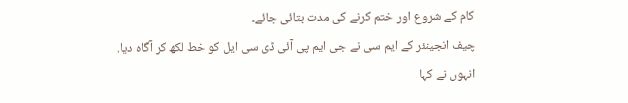کام کے شروع اور ختم کرنے کی مدت بتائی جائے۔
چیف انجینئر کے ایم سی نے جی ایم پی آئی ڈی سی ایل کو خط لکھ کر آگاہ دیا.
انہوں نے کہا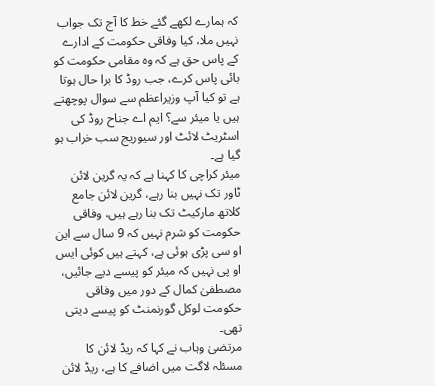کہ ہمارے لکھے گئے خط کا آج تک جواب نہیں ملا، کیا وفاقی حکومت کے ادارے کے پاس حق ہے کہ وہ مقامی حکومت کو بائی پاس کرے، جب روڈ کا برا حال ہوتا ہے تو کیا آپ وزیراعظم سے سوال پوچھتے ہیں یا میئر سے؟ ایم اے جناح روڈ کی اسٹریٹ لائٹ اور سیوریج سب خراب ہو گیا ہے۔
میئر کراچی کا کہنا ہے کہ یہ گرین لائن ٹاور تک نہیں بنا رہے، گرین لائن جامع کلاتھ مارکیٹ تک بنا رہے ہیں، وفاقی حکومت کو شرم نہیں کہ 9 سال سے این او سی پڑی ہوئی ہے، کہتے ہیں کوئی ایس او پی نہیں کہ میئر کو پیسے دیے جائیں، مصطفیٰ کمال کے دور میں وفاقی حکومت لوکل گورنمنٹ کو پیسے دیتی تھی۔
مرتضیٰ وہاب نے کہا کہ ریڈ لائن کا مسئلہ لاگت میں اضافے کا ہے، ریڈ لائن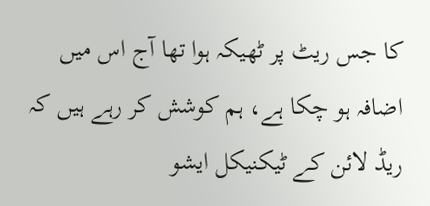کا جس ریٹ پر ٹھیکہ ہوا تھا آج اس میں اضافہ ہو چکا ہے، ہم کوشش کر رہے ہیں کہ ریڈ لائن کے ٹیکنیکل ایشو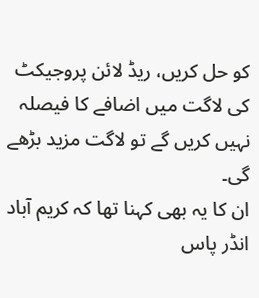کو حل کریں، ریڈ لائن پروجیکٹ کی لاگت میں اضافے کا فیصلہ نہیں کریں گے تو لاگت مزید بڑھے گی۔
ان کا یہ بھی کہنا تھا کہ کریم آباد انڈر پاس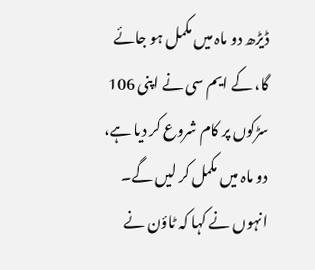ڈیڑھ دو ماہ میں مکمل ہو جائے گا، کے ایم سی نے اپنی 106 سڑکوں پر کام شروع کر دیا ہے، دو ماہ میں مکمل کر لیں گے۔
انہوں نے کہا کہ ٹاؤن نے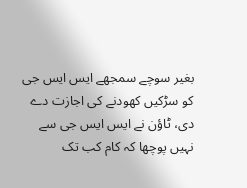بغیر سوچے سمجھے ایس ایس جی کو سڑکیں کھودنے کی اجازت دے دی، ٹاؤن نے ایس ایس جی سے نہیں پوچھا کہ کام کب تک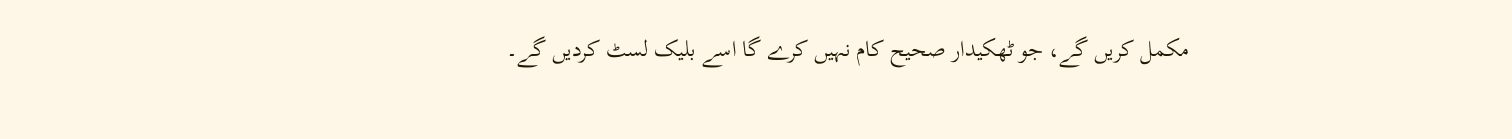مکمل کریں گے، جو ٹھکیدار صحیح کام نہیں کرے گا اسے بلیک لسٹ کردیں گے۔